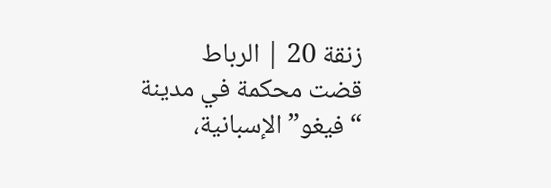زنقة 20 | الرباط
قضت محكمة في مدينة “فيغو” الإسبانية،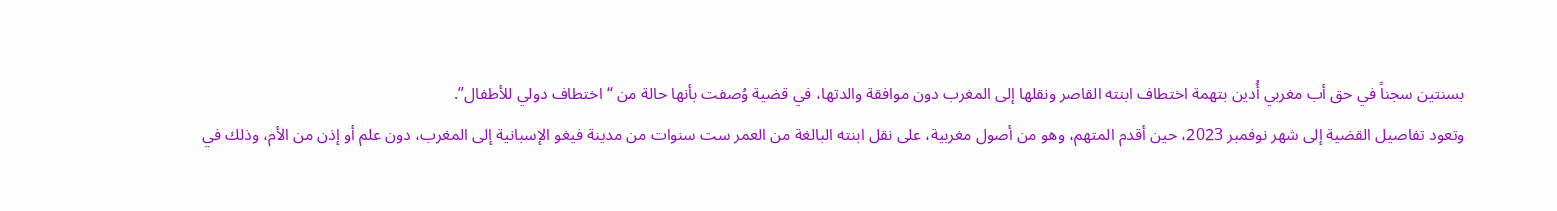بسنتين سجناً في حق أب مغربي أُدين بتهمة اختطاف ابنته القاصر ونقلها إلى المغرب دون موافقة والدتها، في قضية وُصفت بأنها حالة من “اختطاف دولي للأطفال”.
وتعود تفاصيل القضية إلى شهر نوفمبر 2023، حين أقدم المتهم، وهو من أصول مغربية، على نقل ابنته البالغة من العمر ست سنوات من مدينة فيغو الإسبانية إلى المغرب، دون علم أو إذن من الأم، وذلك في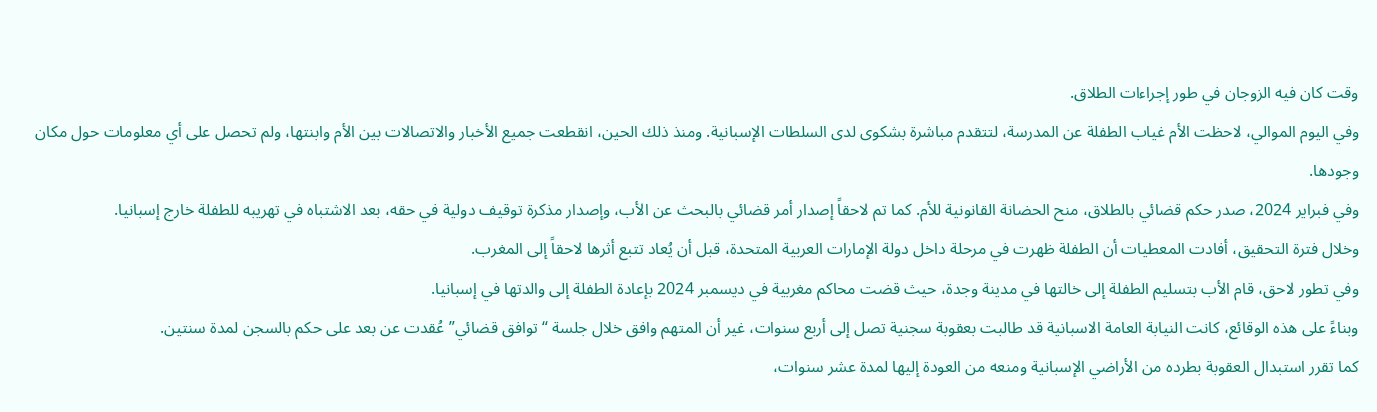وقت كان فيه الزوجان في طور إجراءات الطلاق.
وفي اليوم الموالي، لاحظت الأم غياب الطفلة عن المدرسة، لتتقدم مباشرة بشكوى لدى السلطات الإسبانية. ومنذ ذلك الحين، انقطعت جميع الأخبار والاتصالات بين الأم وابنتها، ولم تحصل على أي معلومات حول مكان وجودها.
وفي فبراير 2024، صدر حكم قضائي بالطلاق، منح الحضانة القانونية للأم. كما تم لاحقاً إصدار أمر قضائي بالبحث عن الأب، وإصدار مذكرة توقيف دولية في حقه، بعد الاشتباه في تهريبه للطفلة خارج إسبانيا.
وخلال فترة التحقيق، أفادت المعطيات أن الطفلة ظهرت في مرحلة داخل دولة الإمارات العربية المتحدة، قبل أن يُعاد تتبع أثرها لاحقاً إلى المغرب.
وفي تطور لاحق، قام الأب بتسليم الطفلة إلى خالتها في مدينة وجدة، حيث قضت محاكم مغربية في ديسمبر 2024 بإعادة الطفلة إلى والدتها في إسبانيا.
وبناءً على هذه الوقائع، كانت النيابة العامة الاسبانية قد طالبت بعقوبة سجنية تصل إلى أربع سنوات، غير أن المتهم وافق خلال جلسة “توافق قضائي” عُقدت عن بعد على حكم بالسجن لمدة سنتين.
كما تقرر استبدال العقوبة بطرده من الأراضي الإسبانية ومنعه من العودة إليها لمدة عشر سنوات،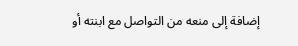إضافة إلى منعه من التواصل مع ابنته أو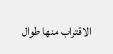الاقتراب منها طوال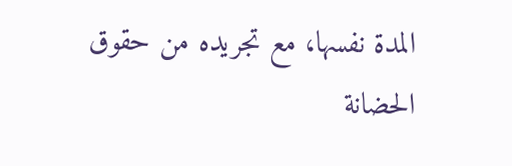المدة نفسها، مع تجريده من حقوق الحضانة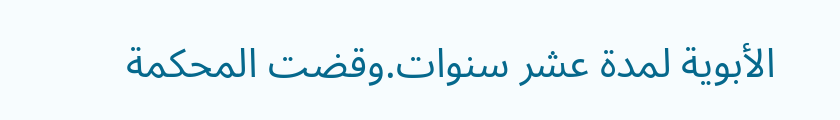الأبوية لمدة عشر سنوات.وقضت المحكمة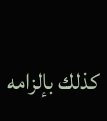كذلك بإلزامه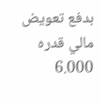بدفع تعويض مالي قدره 6.000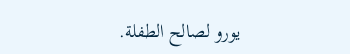يورو لصالح الطفلة.